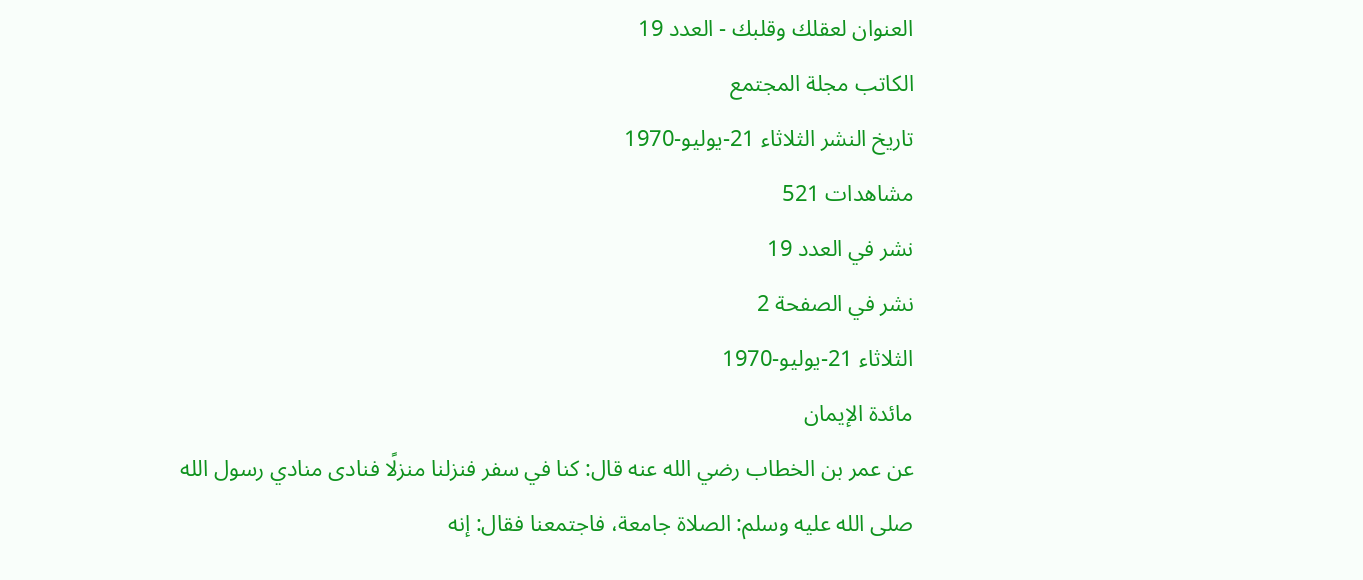العنوان لعقلك وقلبك - العدد 19
الكاتب مجلة المجتمع
تاريخ النشر الثلاثاء 21-يوليو-1970
مشاهدات 521
نشر في العدد 19
نشر في الصفحة 2
الثلاثاء 21-يوليو-1970
مائدة الإيمان
عن عمر بن الخطاب رضي الله عنه قال: كنا في سفر فنزلنا منزلًا فنادى منادي رسول الله صلى الله عليه وسلم: الصلاة جامعة، فاجتمعنا فقال: إنه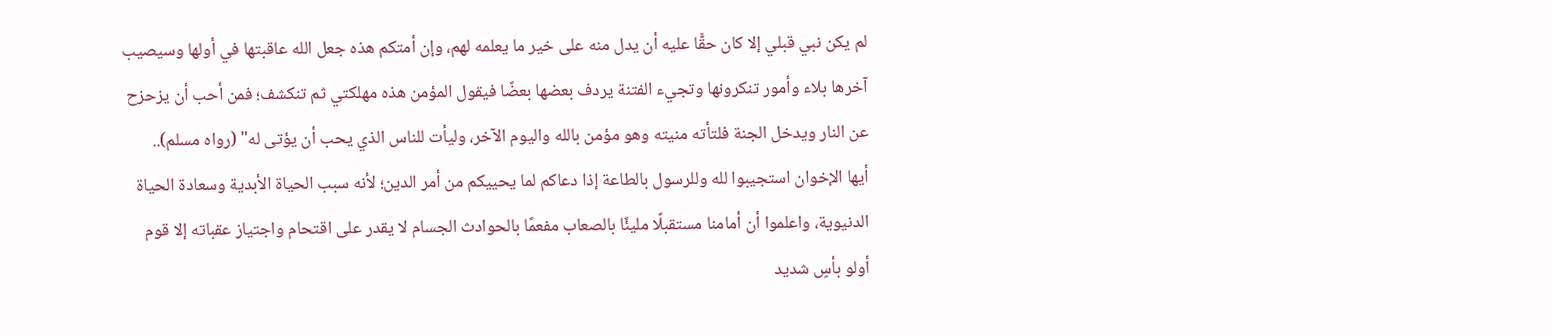لم يكن نبي قبلي إلا كان حقًّا عليه أن يدل منه على خير ما يعلمه لهم، وإن أمتكم هذه جعل الله عاقبتها في أولها وسيصيب آخرها بلاء وأمور تنكرونها وتجيء الفتنة يردف بعضها بعضًا فيقول المؤمن هذه مهلكتي ثم تنكشف؛ فمن أحب أن يزحزح عن النار ويدخل الجنة فلتأته منيته وهو مؤمن بالله واليوم الآخر، وليأت للناس الذي يحب أن يؤتى له" (رواه مسلم)..
أیها الإخوان استجيبوا لله وللرسول بالطاعة إذا دعاكم لما يحييكم من أمر الدين؛ لأنه سبب الحياة الأبدية وسعادة الحياة الدنيوية، واعلموا أن أمامنا مستقبلًا مليئًا بالصعاب مفعمًا بالحوادث الجسام لا يقدر على اقتحام واجتياز عقباته إلا قوم أولو بأسٍ شديد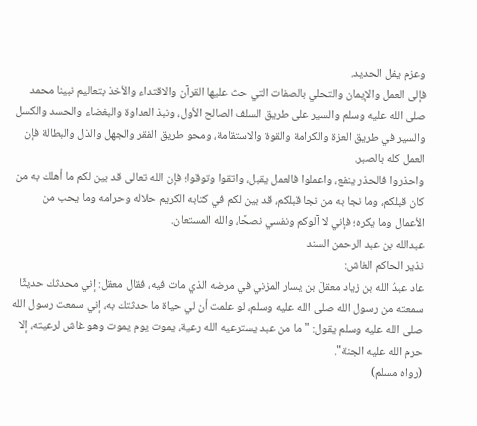وعزم يفل الحديد.
فإلى العمل والإيمان والتحلي بالصفات التي حث عليها القرآن والاقتداء والأخذ بتعاليم نبينا محمد صلى الله عليه وسلم والسير على طريق السلف الصالح الأول، ونبذ العداوة والبغضاء والحسد والكسل والسير في طريق العزة والكرامة والقوة والاستقامة، ومحو طريق الفقر والجهل والذل والبطالة فإن العمل كله بالصبر.
واحذروا فالحذر ينفع، واعملوا فالعمل يقبل، واتقوا وتوقوا؛ فإن الله تعالى قد بين لكم ما أهلك به من كان قبلكم، وما نجا به من نجا قبلكم، قد بين لكم في کتابه الكريم حلاله وحرامه وما يحب من الأعمال وما يكره؛ فإني لا آلوكم ونفسي نصحًا، والله المستعان.
عبدالله بن عبد الرحمن السند
نذير الحاكم الغاش:
عاد عبدُ الله بن زياد معقلَ بن يسار المزني في مرضه الذي مات فيه، فقال معقل: إني محدثك حديثًا سمعته من رسول الله صلى الله عليه وسلم، لو علمت أن لي حياة ما حدثتك به، إني سمعت رسول الله صلى الله عليه وسلم يقول: "ما من عبد يسترعيه الله رعية، يموت يوم يموت وهو غاش لرعيته، إلا حرم الله عليه الجنة".
(رواه مسلم)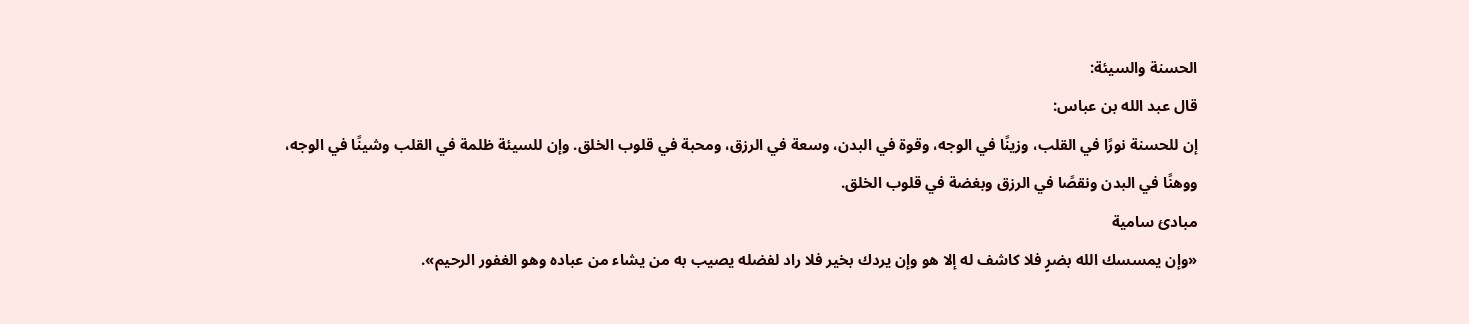الحسنة والسيئة:
قال عبد الله بن عباس:
إن للحسنة نورًا في القلب، وزينًا في الوجه، وقوة في البدن، وسعة في الرزق، ومحبة في قلوب الخلق. وإن للسيئة ظلمة في القلب وشينًا في الوجه، ووهنًا في البدن ونقصًا في الرزق وبغضة في قلوب الخلق.
مبادئ سامية
«وإن يمسسك الله بضرٍ فلا كاشف له إلا هو وإن يردك بخير فلا راد لفضله يصيب به من يشاء من عباده وهو الغفور الرحيم».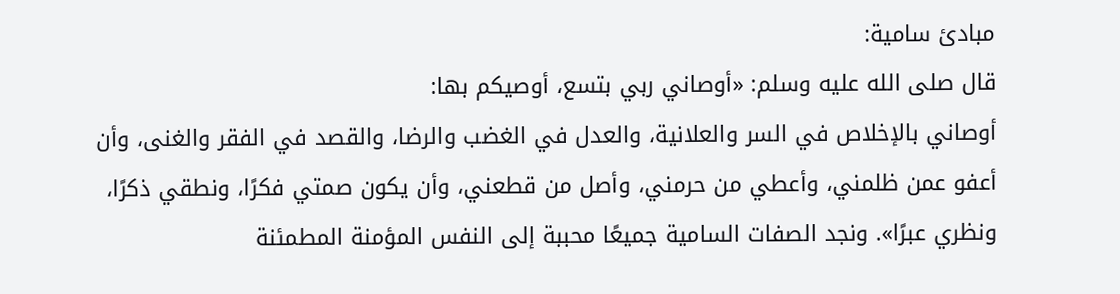مبادئ سامية:
قال صلى الله عليه وسلم: «أوصاني ربي بتسع، أوصيكم بها:
أوصاني بالإخلاص في السر والعلانية، والعدل في الغضب والرضا، والقصد في الفقر والغنى، وأن أعفو عمن ظلمني، وأعطي من حرمني، وأصل من قطعني، وأن يكون صمتي فكرًا، ونطقي ذكرًا، ونظري عبرًا». ونجد الصفات السامية جميعًا محببة إلى النفس المؤمنة المطمئنة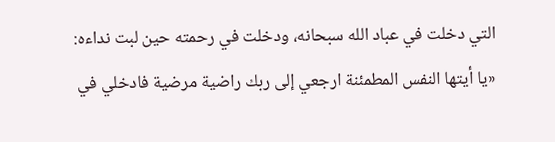التي دخلت في عباد الله سبحانه، ودخلت في رحمته حين لبت نداءه:
«يا أيتها النفس المطمئنة ارجعي إلى ربك راضية مرضية فادخلي في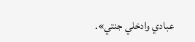عبادي وادخلي جنتي».